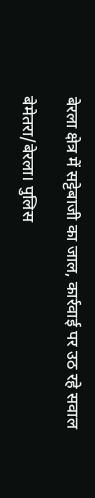बेरला क्षेत्र में सट्टेबाजी का जाल, कार्रवाई पर उठ रहे सवाल

बेमेतरा/बेरला। पुलिस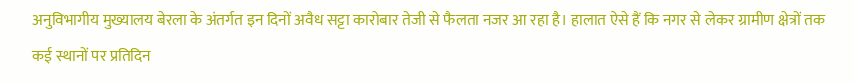अनुविभागीय मुख्यालय बेरला के अंतर्गत इन दिनों अवैध सट्टा कारोबार तेजी से फैलता नजर आ रहा है। हालात ऐसे हैं कि नगर से लेकर ग्रामीण क्षेत्रों तक कई स्थानों पर प्रतिदिन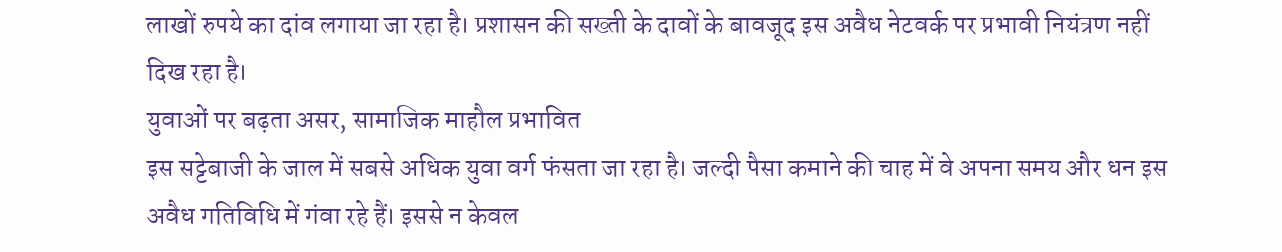लाखों रुपये का दांव लगाया जा रहा है। प्रशासन की सख्ती के दावों के बावजूद इस अवैध नेटवर्क पर प्रभावी नियंत्रण नहीं दिख रहा है।
युवाओं पर बढ़ता असर, सामाजिक माहौल प्रभावित
इस सट्टेबाजी के जाल में सबसे अधिक युवा वर्ग फंसता जा रहा है। जल्दी पैसा कमाने की चाह में वे अपना समय और धन इस अवैध गतिविधि में गंवा रहे हैं। इससे न केवल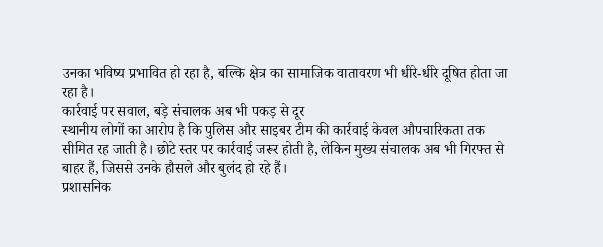उनका भविष्य प्रभावित हो रहा है, बल्कि क्षेत्र का सामाजिक वातावरण भी धीरे-धीरे दूषित होता जा रहा है।
कार्रवाई पर सवाल, बड़े संचालक अब भी पकड़ से दूर
स्थानीय लोगों का आरोप है कि पुलिस और साइबर टीम की कार्रवाई केवल औपचारिकता तक सीमित रह जाती है। छोटे स्तर पर कार्रवाई जरूर होती है, लेकिन मुख्य संचालक अब भी गिरफ्त से बाहर हैं, जिससे उनके हौसले और बुलंद हो रहे हैं।
प्रशासनिक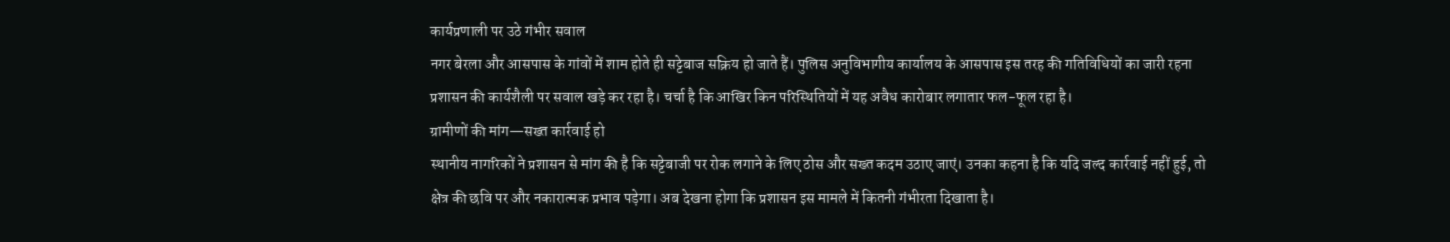कार्यप्रणाली पर उठे गंभीर सवाल
नगर बेरला और आसपास के गांवों में शाम होते ही सट्टेबाज सक्रिय हो जाते हैं। पुलिस अनुविभागीय कार्यालय के आसपास इस तरह की गतिविधियों का जारी रहना प्रशासन की कार्यशैली पर सवाल खड़े कर रहा है। चर्चा है कि आखिर किन परिस्थितियों में यह अवैध कारोबार लगातार फल-फूल रहा है।
ग्रामीणों की मांग—सख्त कार्रवाई हो
स्थानीय नागरिकों ने प्रशासन से मांग की है कि सट्टेबाजी पर रोक लगाने के लिए ठोस और सख्त कदम उठाए जाएं। उनका कहना है कि यदि जल्द कार्रवाई नहीं हुई, तो क्षेत्र की छवि पर और नकारात्मक प्रभाव पड़ेगा। अब देखना होगा कि प्रशासन इस मामले में कितनी गंभीरता दिखाता है।